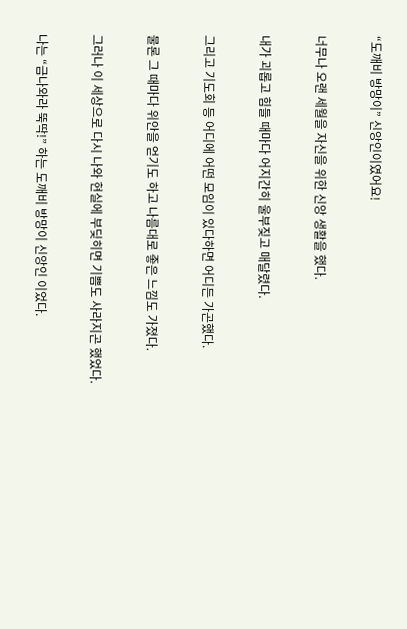“도깨비 방망이” 신앙인이였어요!


너무나 오랜 세월을 자신을 위한 신앙 생활을 했다.


내가 괴롭고 힘들 때마다 어지간히 울부짖고 매달렸다.


그리고 기도회 등 어디에 어떤 모임이 있다하면 어디든 가곤했다.


물론 그 때마다 위안을 얻기도 하고 나름대로 좋은 느낌도 가졌다.


그러나 이 세상으로 다시 나와 현실에 부딪히면 기쁨도 사라지곤 했었다.


나는 “금나와라 뚝딱!” 하는 도깨비 방망이 신앙인 이었다.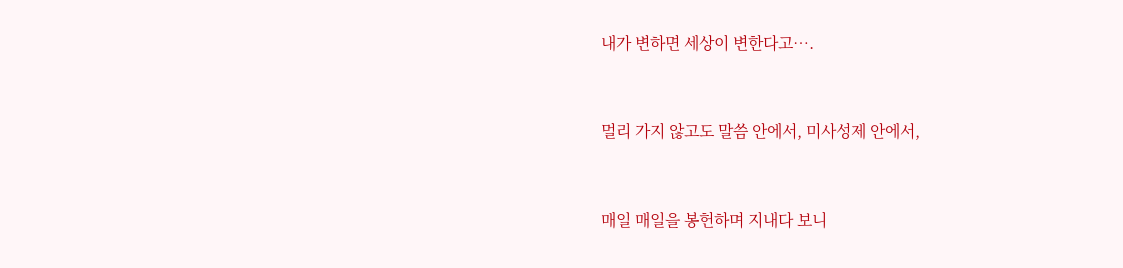내가 변하면 세상이 변한다고….


멀리 가지 않고도 말씀 안에서, 미사성제 안에서,


매일 매일을 봉헌하며 지내다 보니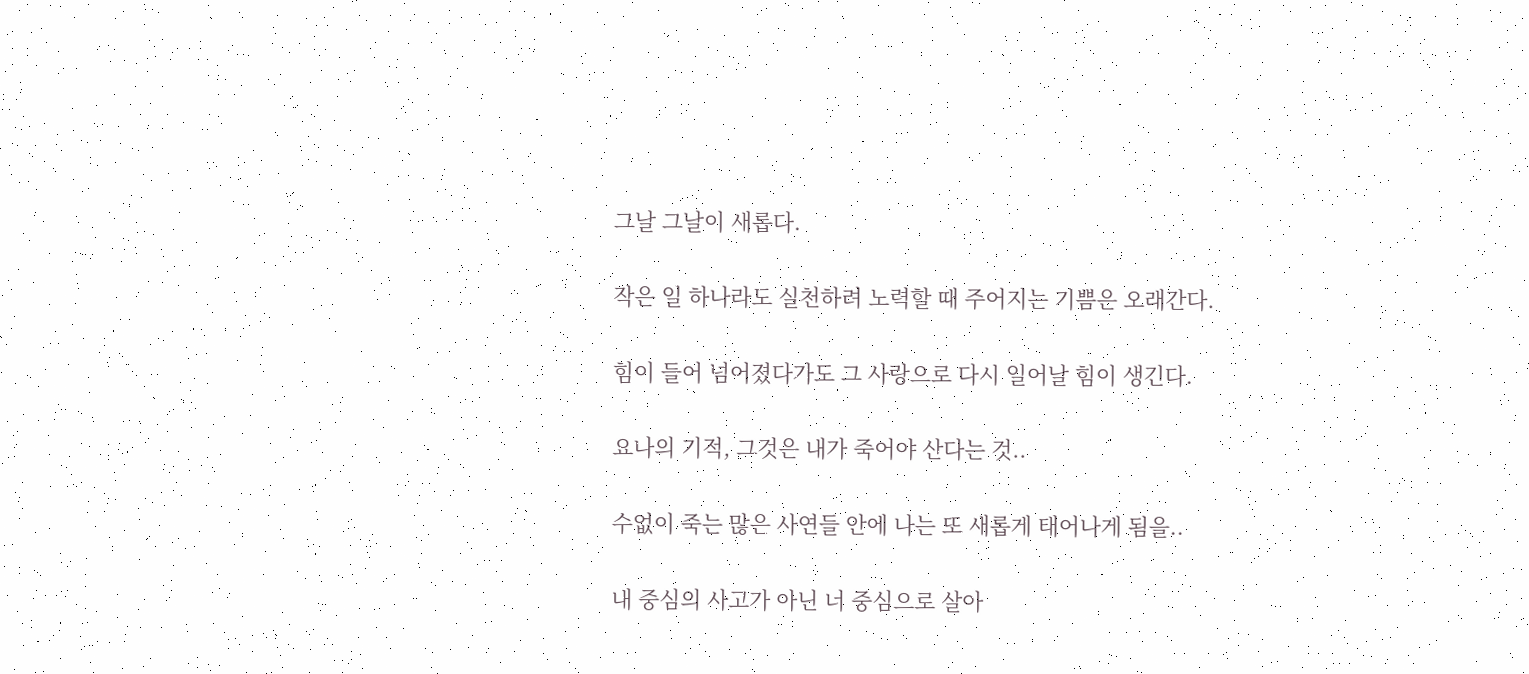그날 그날이 새롭다.


작은 일 하나라도 실천하려 노력할 때 주어지는 기쁨은 오래간다.


힘이 들어 넘어졌다가도 그 사랑으로 다시 일어날 힘이 생긴다.


요나의 기적, 그것은 내가 죽어야 산다는 것..


수없이 죽는 많은 사연들 안에 나는 또 새롭게 태어나게 됨을..


내 중심의 사고가 아닌 너 중심으로 살아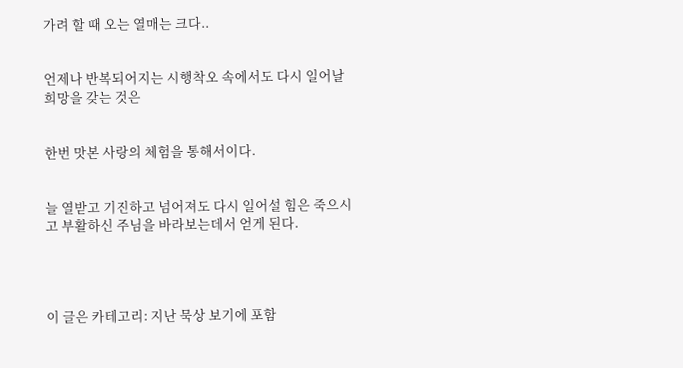가려 할 때 오는 열매는 크다..


언제나 반복되어지는 시행착오 속에서도 다시 일어날 희망을 갖는 것은


한번 맛본 사랑의 체험을 통해서이다.


늘 열받고 기진하고 넘어져도 다시 일어설 힘은 죽으시고 부활하신 주님을 바라보는데서 얻게 된다.




이 글은 카테고리: 지난 묵상 보기에 포함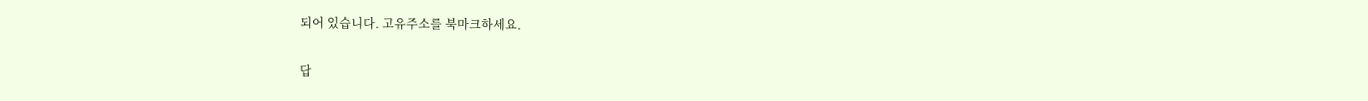되어 있습니다. 고유주소를 북마크하세요.

답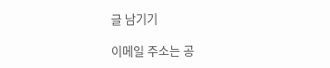글 남기기

이메일 주소는 공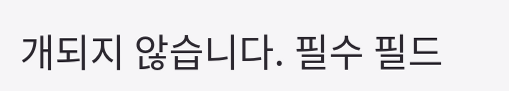개되지 않습니다. 필수 필드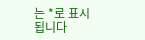는 *로 표시됩니다